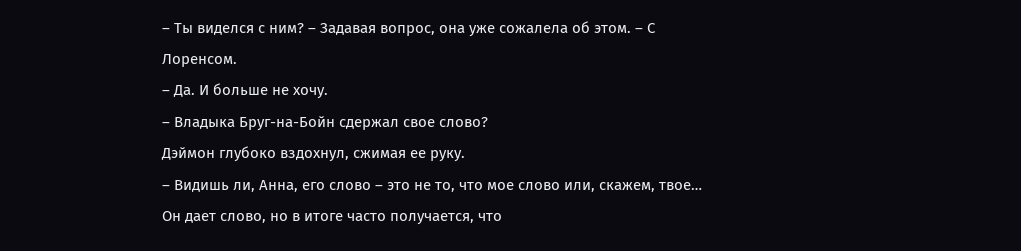– Ты виделся с ним? – Задавая вопрос, она уже сожалела об этом. – С Лоренсом.
– Да. И больше не хочу.
– Владыка Бруг-на-Бойн сдержал свое слово?
Дэймон глубоко вздохнул, сжимая ее руку.
– Видишь ли, Анна, его слово – это не то, что мое слово или, скажем, твое… Он дает слово, но в итоге часто получается, что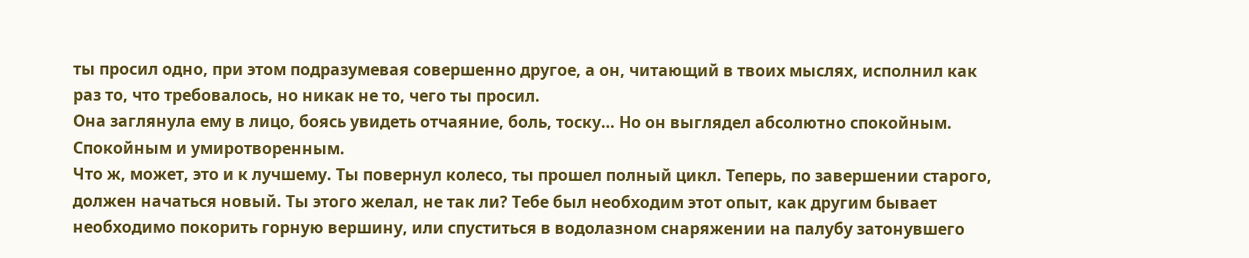ты просил одно, при этом подразумевая совершенно другое, а он, читающий в твоих мыслях, исполнил как раз то, что требовалось, но никак не то, чего ты просил.
Она заглянула ему в лицо, боясь увидеть отчаяние, боль, тоску… Но он выглядел абсолютно спокойным. Спокойным и умиротворенным.
Что ж, может, это и к лучшему. Ты повернул колесо, ты прошел полный цикл. Теперь, по завершении старого, должен начаться новый. Ты этого желал, не так ли? Тебе был необходим этот опыт, как другим бывает необходимо покорить горную вершину, или спуститься в водолазном снаряжении на палубу затонувшего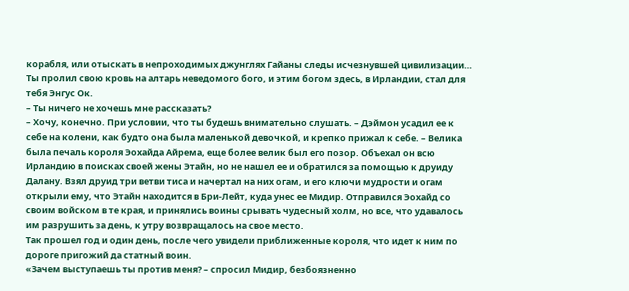корабля, или отыскать в непроходимых джунглях Гайаны следы исчезнувшей цивилизации… Ты пролил свою кровь на алтарь неведомого бого, и этим богом здесь, в Ирландии, стал для тебя Энгус Ок.
– Ты ничего не хочешь мне рассказать?
– Хочу, конечно. При условии, что ты будешь внимательно слушать. – Дэймон усадил ее к себе на колени, как будто она была маленькой девочкой, и крепко прижал к себе. – Велика была печаль короля Эохайда Айрема, еще более велик был его позор. Объехал он всю Ирландию в поисках своей жены Этайн, но не нашел ее и обратился за помощью к друиду Далану. Взял друид три ветви тиса и начертал на них огам, и его ключи мудрости и огам открыли ему, что Этайн находится в Бри-Лейт, куда унес ее Мидир. Отправился Эохайд со своим войском в те края, и принялись воины срывать чудесный холм, но все, что удавалось им разрушить за день, к утру возвращалось на свое место.
Так прошел год и один день, после чего увидели приближенные короля, что идет к ним по дороге пригожий да статный воин.
«Зачем выступаешь ты против меня? – спросил Мидир, безбоязненно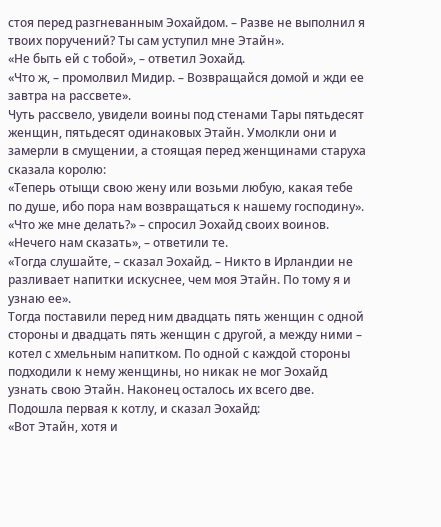стоя перед разгневанным Эохайдом. – Разве не выполнил я твоих поручений? Ты сам уступил мне Этайн».
«Не быть ей с тобой», – ответил Эохайд.
«Что ж, – промолвил Мидир. – Возвращайся домой и жди ее завтра на рассвете».
Чуть рассвело, увидели воины под стенами Тары пятьдесят женщин, пятьдесят одинаковых Этайн. Умолкли они и замерли в смущении, а стоящая перед женщинами старуха сказала королю:
«Теперь отыщи свою жену или возьми любую, какая тебе по душе, ибо пора нам возвращаться к нашему господину».
«Что же мне делать?» – спросил Эохайд своих воинов.
«Нечего нам сказать», – ответили те.
«Тогда слушайте, – сказал Эохайд. – Никто в Ирландии не разливает напитки искуснее, чем моя Этайн. По тому я и узнаю ее».
Тогда поставили перед ним двадцать пять женщин с одной стороны и двадцать пять женщин с другой, а между ними – котел с хмельным напитком. По одной с каждой стороны подходили к нему женщины, но никак не мог Эохайд узнать свою Этайн. Наконец осталось их всего две. Подошла первая к котлу, и сказал Эохайд:
«Вот Этайн, хотя и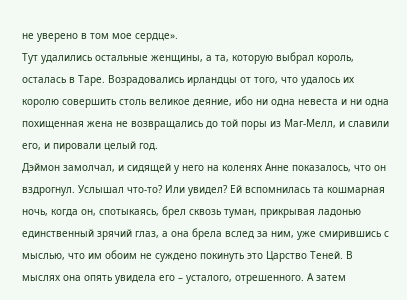не уверено в том мое сердце».
Тут удалились остальные женщины, а та, которую выбрал король, осталась в Таре. Возрадовались ирландцы от того, что удалось их королю совершить столь великое деяние, ибо ни одна невеста и ни одна похищенная жена не возвращались до той поры из Маг-Мелл, и славили его, и пировали целый год.
Дэймон замолчал, и сидящей у него на коленях Анне показалось, что он вздрогнул. Услышал что-то? Или увидел? Ей вспомнилась та кошмарная ночь, когда он, спотыкаясь, брел сквозь туман, прикрывая ладонью единственный зрячий глаз, а она брела вслед за ним, уже смирившись с мыслью, что им обоим не суждено покинуть это Царство Теней. В мыслях она опять увидела его – усталого, отрешенного. А затем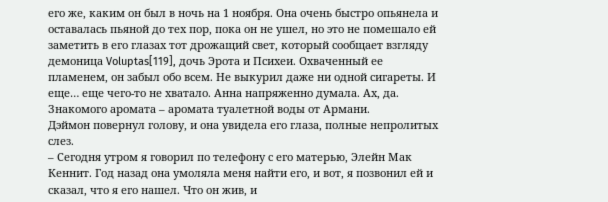его же, каким он был в ночь на 1 ноября. Она очень быстро опьянела и оставалась пьяной до тех пор, пока он не ушел, но это не помешало ей заметить в его глазах тот дрожащий свет, который сообщает взгляду демоница Voluptas[119], дочь Эрота и Психеи. Охваченный ее пламенем, он забыл обо всем. Не выкурил даже ни одной сигареты. И еще… еще чего-то не хватало. Анна напряженно думала. Ах, да. Знакомого аромата – аромата туалетной воды от Армани.
Дэймон повернул голову, и она увидела его глаза, полные непролитых слез.
– Сегодня утром я говорил по телефону с его матерью, Элейн Мак Кеннит. Год назад она умоляла меня найти его, и вот, я позвонил ей и сказал, что я его нашел. Что он жив, и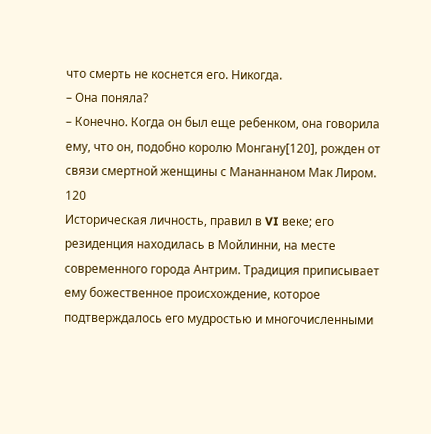что смерть не коснется его. Никогда.
– Она поняла?
– Конечно. Когда он был еще ребенком, она говорила ему, что он, подобно королю Монгану[120], рожден от связи смертной женщины с Мананнаном Мак Лиром.
120
Историческая личность, правил в VI веке; его резиденция находилась в Мойлинни, на месте современного города Антрим. Традиция приписывает ему божественное происхождение, которое подтверждалось его мудростью и многочисленными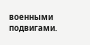военными подвигами.